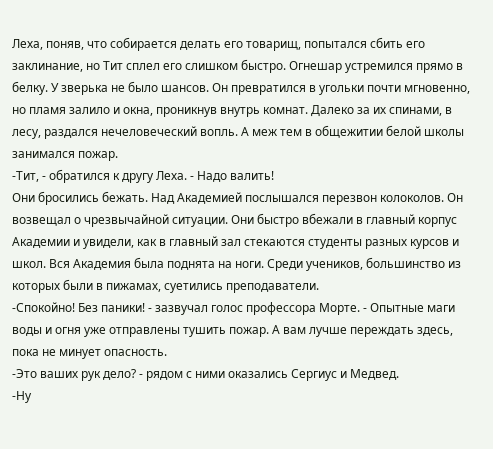Леха, поняв, что собирается делать его товарищ, попытался сбить его заклинание, но Тит сплел его слишком быстро. Огнешар устремился прямо в белку. У зверька не было шансов. Он превратился в угольки почти мгновенно, но пламя залило и окна, проникнув внутрь комнат. Далеко за их спинами, в лесу, раздался нечеловеческий вопль. А меж тем в общежитии белой школы занимался пожар.
-Тит, - обратился к другу Леха. - Надо валить!
Они бросились бежать. Над Академией послышался перезвон колоколов. Он возвещал о чрезвычайной ситуации. Они быстро вбежали в главный корпус Академии и увидели, как в главный зал стекаются студенты разных курсов и школ. Вся Академия была поднята на ноги. Среди учеников, большинство из которых были в пижамах, суетились преподаватели.
-Спокойно! Без паники! - зазвучал голос профессора Морте. - Опытные маги воды и огня уже отправлены тушить пожар. А вам лучше переждать здесь, пока не минует опасность.
-Это ваших рук дело? - рядом с ними оказались Сергиус и Медвед.
-Ну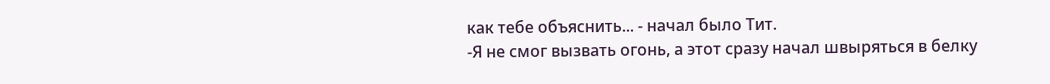как тебе объяснить... - начал было Тит.
-Я не смог вызвать огонь, а этот сразу начал швыряться в белку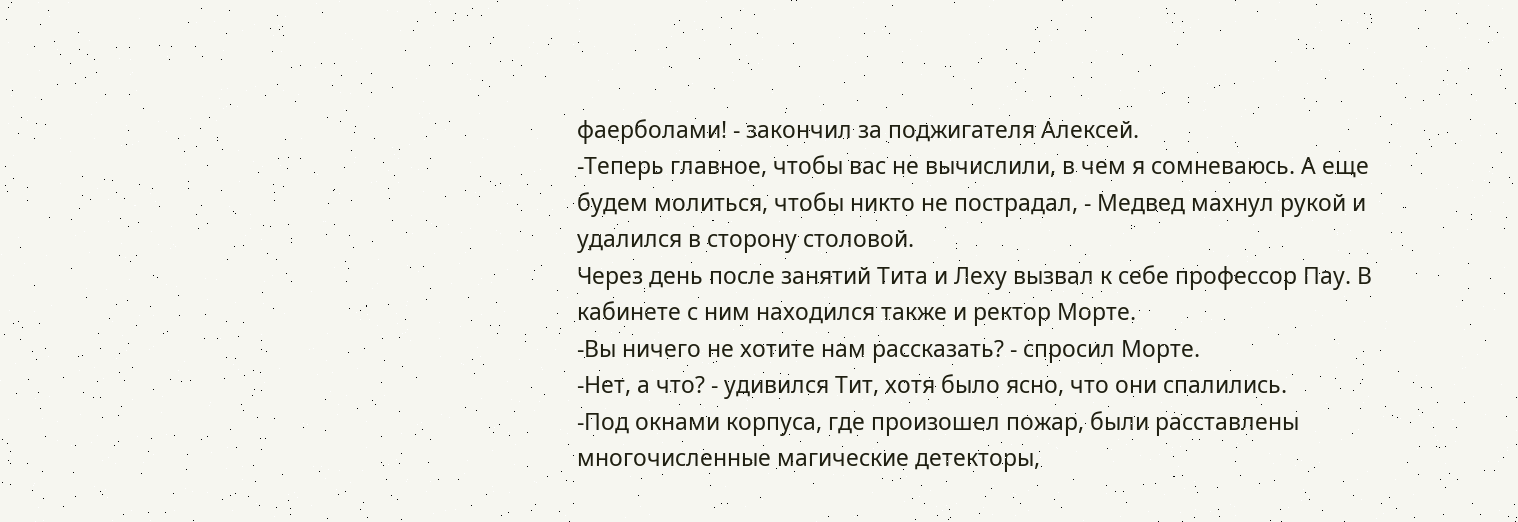фаерболами! - закончил за поджигателя Алексей.
-Теперь главное, чтобы вас не вычислили, в чем я сомневаюсь. А еще будем молиться, чтобы никто не пострадал, - Медвед махнул рукой и удалился в сторону столовой.
Через день после занятий Тита и Леху вызвал к себе профессор Пау. В кабинете с ним находился также и ректор Морте.
-Вы ничего не хотите нам рассказать? - спросил Морте.
-Нет, а что? - удивился Тит, хотя было ясно, что они спалились.
-Под окнами корпуса, где произошел пожар, были расставлены многочисленные магические детекторы,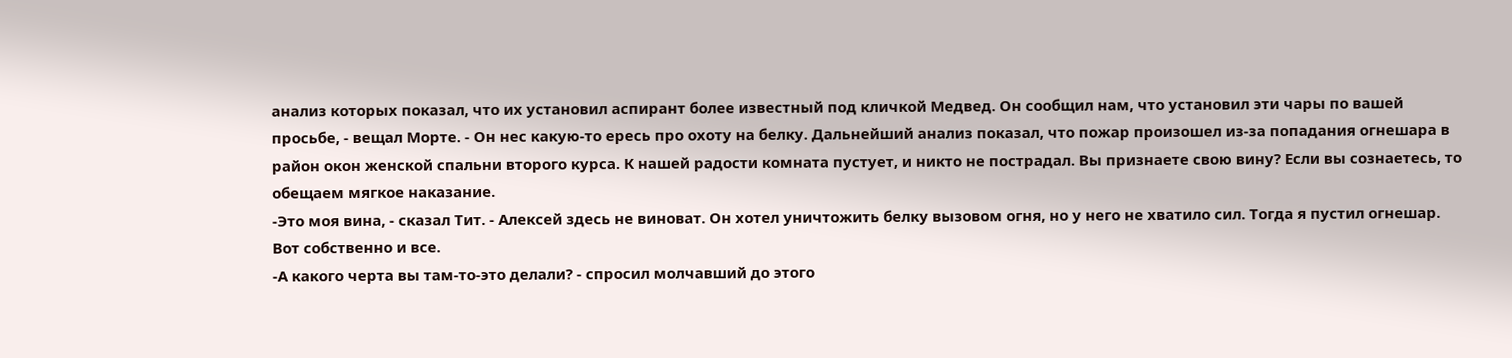анализ которых показал, что их установил аспирант более известный под кличкой Медвед. Он сообщил нам, что установил эти чары по вашей просьбе, - вещал Морте. - Он нес какую-то ересь про охоту на белку. Дальнейший анализ показал, что пожар произошел из-за попадания огнешара в район окон женской спальни второго курса. К нашей радости комната пустует, и никто не пострадал. Вы признаете свою вину? Если вы сознаетесь, то обещаем мягкое наказание.
-Это моя вина, - сказал Тит. - Алексей здесь не виноват. Он хотел уничтожить белку вызовом огня, но у него не хватило сил. Тогда я пустил огнешар. Вот собственно и все.
-А какого черта вы там-то-это делали? - спросил молчавший до этого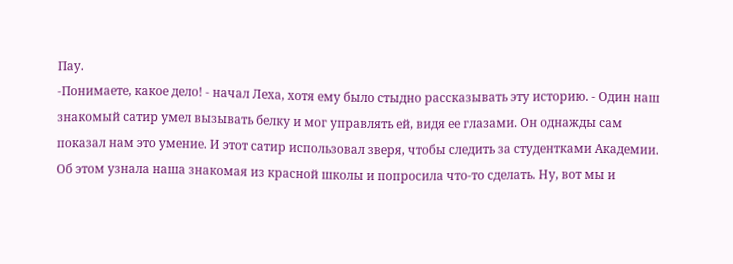Пау.
-Понимаете, какое дело! - начал Леха, хотя ему было стыдно рассказывать эту историю. - Один наш знакомый сатир умел вызывать белку и мог управлять ей, видя ее глазами. Он однажды сам показал нам это умение. И этот сатир использовал зверя, чтобы следить за студентками Академии. Об этом узнала наша знакомая из красной школы и попросила что-то сделать. Ну, вот мы и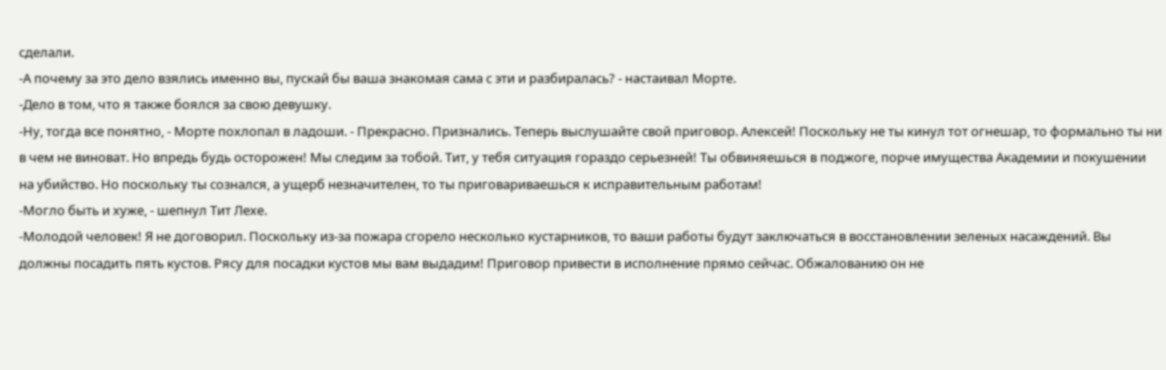сделали.
-А почему за это дело взялись именно вы, пускай бы ваша знакомая сама с эти и разбиралась? - настаивал Морте.
-Дело в том, что я также боялся за свою девушку.
-Ну, тогда все понятно, - Морте похлопал в ладоши. - Прекрасно. Признались. Теперь выслушайте свой приговор. Алексей! Поскольку не ты кинул тот огнешар, то формально ты ни в чем не виноват. Но впредь будь осторожен! Мы следим за тобой. Тит, у тебя ситуация гораздо серьезней! Ты обвиняешься в поджоге, порче имущества Академии и покушении на убийство. Но поскольку ты сознался, а ущерб незначителен, то ты приговариваешься к исправительным работам!
-Могло быть и хуже, - шепнул Тит Лехе.
-Молодой человек! Я не договорил. Поскольку из-за пожара сгорело несколько кустарников, то ваши работы будут заключаться в восстановлении зеленых насаждений. Вы должны посадить пять кустов. Рясу для посадки кустов мы вам выдадим! Приговор привести в исполнение прямо сейчас. Обжалованию он не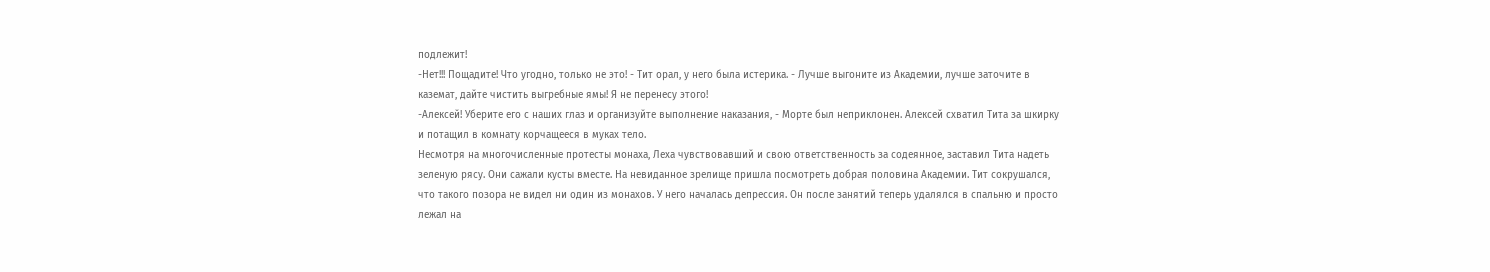подлежит!
-Нет!!! Пощадите! Что угодно, только не это! - Тит орал, у него была истерика. - Лучше выгоните из Академии, лучше заточите в каземат, дайте чистить выгребные ямы! Я не перенесу этого!
-Алексей! Уберите его с наших глаз и организуйте выполнение наказания, - Морте был неприклонен. Алексей схватил Тита за шкирку и потащил в комнату корчащееся в муках тело.
Несмотря на многочисленные протесты монаха, Леха чувствовавший и свою ответственность за содеянное, заставил Тита надеть зеленую рясу. Они сажали кусты вместе. На невиданное зрелище пришла посмотреть добрая половина Академии. Тит сокрушался, что такого позора не видел ни один из монахов. У него началась депрессия. Он после занятий теперь удалялся в спальню и просто лежал на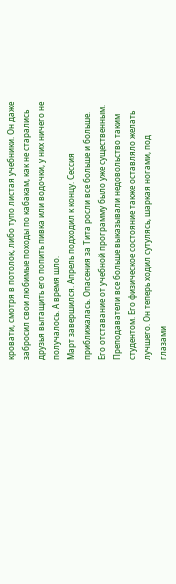кровати, смотря в потолок, либо тупо листая учебники. Он даже забросил свои любимые походы по кабакам, как не старались друзья вытащить его попить пивка или водочки, у них ничего не получалось. А время шло.
Март завершился. Апрель подходил к концу. Сессия приближалась. Опасения за Тита росли все больше и больше. Его отставание от учебной программу было уже существенным. Преподаватели все больше выказывали недовольство таким студентом. Его физическое состояние также оставляло желать лучшего. Он теперь ходил сутулясь, шаркая ногами, под глазами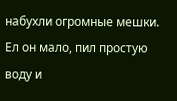набухли огромные мешки. Ел он мало, пил простую воду и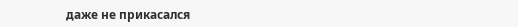даже не прикасался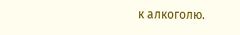к алкоголю.